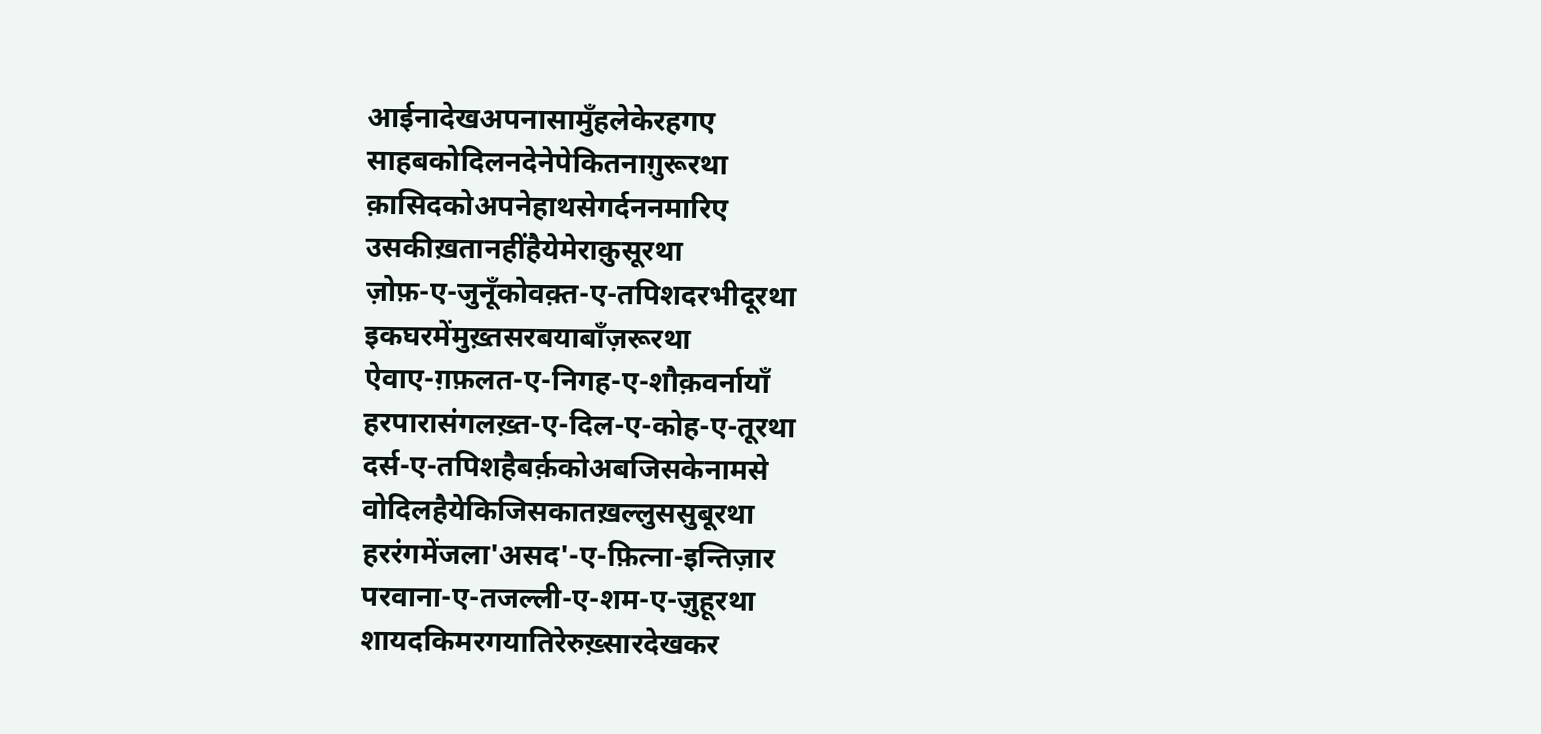आईनादेखअपनासामुँहलेकेरहगए
साहबकोदिलनदेनेपेकितनाग़ुरूरथा
क़ासिदकोअपनेहाथसेगर्दननमारिए
उसकीख़तानहींहैयेमेराक़ुसूरथा
ज़ोफ़-ए-जुनूँकोवक़्त-ए-तपिशदरभीदूरथा
इकघरमेंमुख़्तसरबयाबाँज़रूरथा
ऐवाए-ग़फ़लत-ए-निगह-ए-शौक़वर्नायाँ
हरपारासंगलख़्त-ए-दिल-ए-कोह-ए-तूरथा
दर्स-ए-तपिशहैबर्क़कोअबजिसकेनामसे
वोदिलहैयेकिजिसकातख़ल्लुससुबूरथा
हररंगमेंजला'असद'-ए-फ़ित्ना-इन्तिज़ार
परवाना-ए-तजल्ली-ए-शम-ए-ज़ुहूरथा
शायदकिमरगयातिरेरुख़्सारदेखकर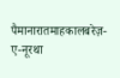पैमानारातमाहकालबरेज़-ए-नूरथा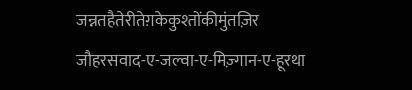जन्नतहैतेरीतेग़केकुश्तोंकीमुंतज़िर
जौहरसवाद-ए-जल्वा-ए-मिज़्गान-ए-हूरथा